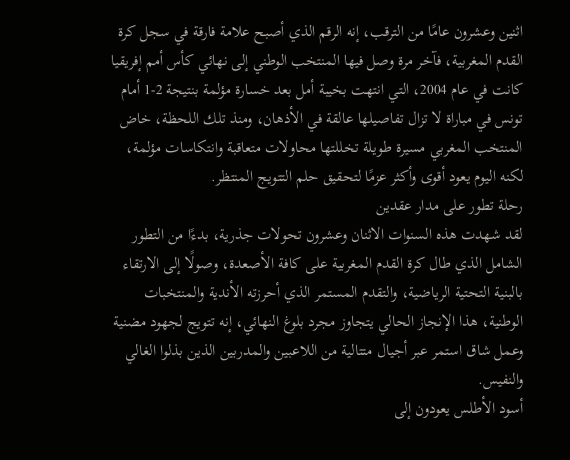اثنين وعشرون عامًا من الترقب، إنه الرقم الذي أصبح علامة فارقة في سجل كرة القدم المغربية، فآخر مرة وصل فيها المنتخب الوطني إلى نهائي كأس أمم إفريقيا كانت في عام 2004، التي انتهت بخيبة أمل بعد خسارة مؤلمة بنتيجة 2-1 أمام تونس في مباراة لا تزال تفاصيلها عالقة في الأذهان، ومنذ تلك اللحظة، خاض المنتخب المغربي مسيرة طويلة تخللتها محاولات متعاقبة وانتكاسات مؤلمة، لكنه اليوم يعود أقوى وأكثر عزمًا لتحقيق حلم التتويج المنتظر.
رحلة تطور على مدار عقدين
لقد شهدت هذه السنوات الاثنان وعشرون تحولات جذرية، بدءًا من التطور الشامل الذي طال كرة القدم المغربية على كافة الأصعدة، وصولًا إلى الارتقاء بالبنية التحتية الرياضية، والتقدم المستمر الذي أحرزته الأندية والمنتخبات الوطنية، هذا الإنجاز الحالي يتجاوز مجرد بلوغ النهائي، إنه تتويج لجهود مضنية وعمل شاق استمر عبر أجيال متتالية من اللاعبين والمدربين الذين بذلوا الغالي والنفيس.
أسود الأطلس يعودون إلى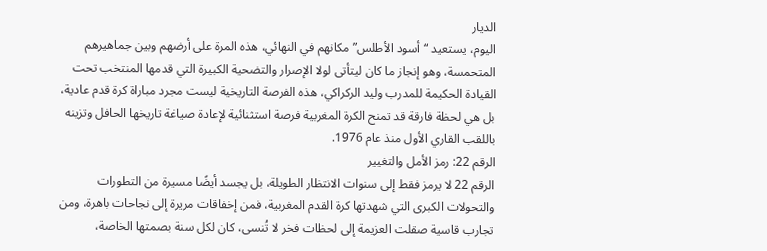الديار
اليوم، يستعيد “أسود الأطلس” مكانهم في النهائي، هذه المرة على أرضهم وبين جماهيرهم المتحمسة، وهو إنجاز ما كان ليتأتى لولا الإصرار والتضحية الكبيرة التي قدمها المنتخب تحت القيادة الحكيمة للمدرب وليد الركراكي، هذه الفرصة التاريخية ليست مجرد مباراة كرة قدم عادية، بل هي لحظة فارقة قد تمنح الكرة المغربية فرصة استثنائية لإعادة صياغة تاريخها الحافل وتزينه باللقب القاري الأول منذ عام 1976.
الرقم 22: رمز الأمل والتغيير
الرقم 22 لا يرمز فقط إلى سنوات الانتظار الطويلة، بل يجسد أيضًا مسيرة من التطورات والتحولات الكبرى التي شهدتها كرة القدم المغربية، فمن إخفاقات مريرة إلى نجاحات باهرة، ومن تجارب قاسية صقلت العزيمة إلى لحظات فخر لا تُنسى، كان لكل سنة بصمتها الخاصة،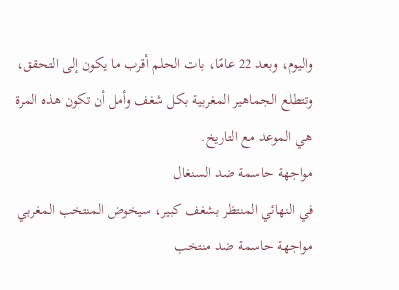واليوم، وبعد 22 عامًا، بات الحلم أقرب ما يكون إلى التحقق، وتتطلع الجماهير المغربية بكل شغف وأمل أن تكون هذه المرة هي الموعد مع التاريخ.
مواجهة حاسمة ضد السنغال
في النهائي المنتظر بشغف كبير، سيخوض المنتخب المغربي مواجهة حاسمة ضد منتخب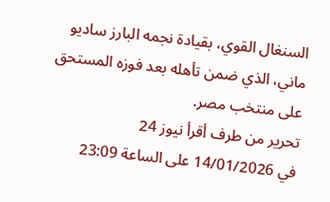السنغال القوي، بقيادة نجمه البارز ساديو ماني، الذي ضمن تأهله بعد فوزه المستحق على منتخب مصر.
تحرير من طرف أقرأ نيوز 24
في 14/01/2026 على الساعة 23:09